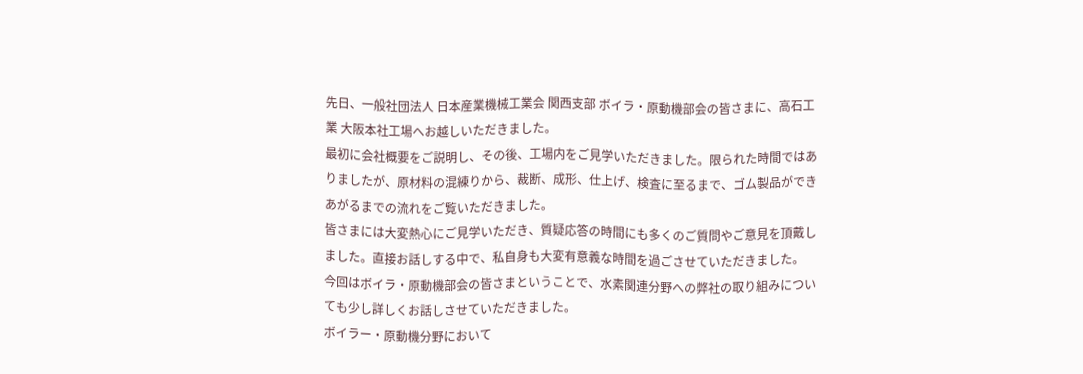先日、一般社団法人 日本産業機械工業会 関西支部 ボイラ・原動機部会の皆さまに、高石工業 大阪本社工場へお越しいただきました。
最初に会社概要をご説明し、その後、工場内をご見学いただきました。限られた時間ではありましたが、原材料の混練りから、裁断、成形、仕上げ、検査に至るまで、ゴム製品ができあがるまでの流れをご覧いただきました。
皆さまには大変熱心にご見学いただき、質疑応答の時間にも多くのご質問やご意見を頂戴しました。直接お話しする中で、私自身も大変有意義な時間を過ごさせていただきました。
今回はボイラ・原動機部会の皆さまということで、水素関連分野への弊社の取り組みについても少し詳しくお話しさせていただきました。
ボイラー・原動機分野において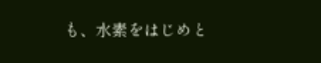も、水素をはじめと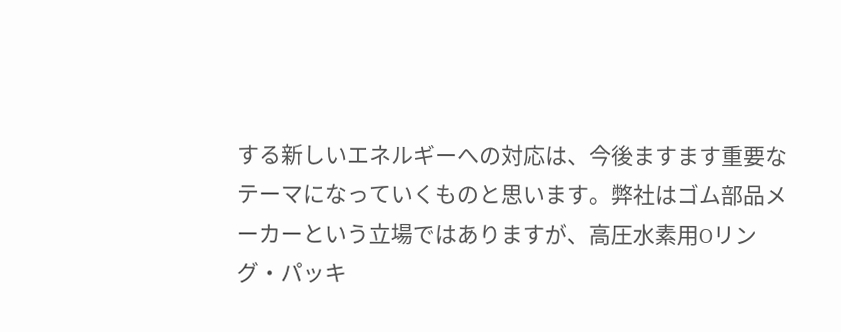する新しいエネルギーへの対応は、今後ますます重要なテーマになっていくものと思います。弊社はゴム部品メーカーという立場ではありますが、高圧水素用Oリング・パッキ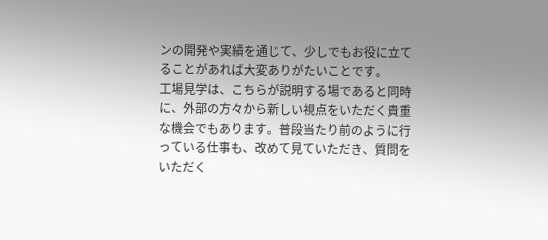ンの開発や実績を通じて、少しでもお役に立てることがあれば大変ありがたいことです。
工場見学は、こちらが説明する場であると同時に、外部の方々から新しい視点をいただく貴重な機会でもあります。普段当たり前のように行っている仕事も、改めて見ていただき、質問をいただく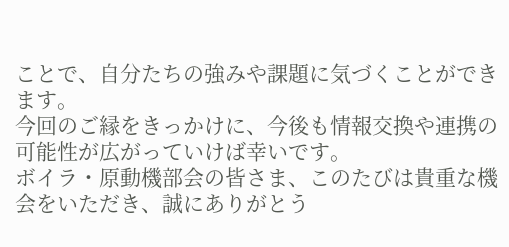ことで、自分たちの強みや課題に気づくことができます。
今回のご縁をきっかけに、今後も情報交換や連携の可能性が広がっていけば幸いです。
ボイラ・原動機部会の皆さま、このたびは貴重な機会をいただき、誠にありがとう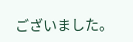ございました。